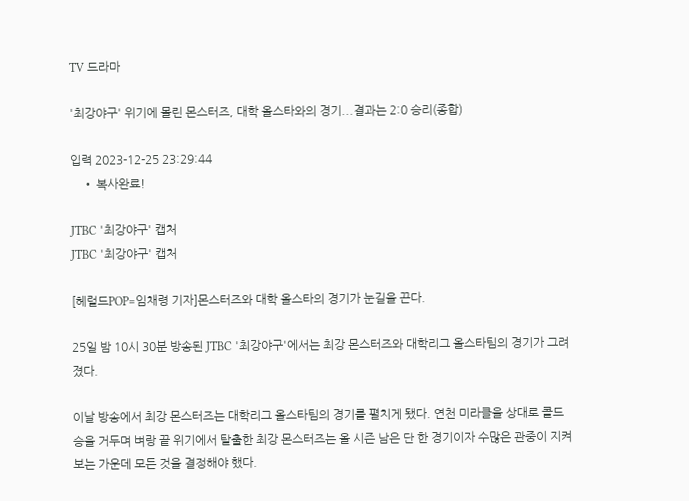TV 드라마

'최강야구' 위기에 몰린 몬스터즈, 대학 올스타와의 경기...결과는 2:0 승리(종합)

입력 2023-12-25 23:29:44
    • 복사완료!

JTBC '최강야구' 캡처
JTBC '최강야구' 캡처

[헤럴드POP=임채령 기자]몬스터즈와 대학 올스타의 경기가 눈길을 끈다.

25일 밤 10시 30분 방송된 JTBC '최강야구'에서는 최강 몬스터즈와 대학리그 올스타팀의 경기가 그려졌다.

이날 방송에서 최강 몬스터즈는 대학리그 올스타팀의 경기를 펼치게 됐다. 연천 미라클을 상대로 콜드 승을 거두며 벼랑 끝 위기에서 탈출한 최강 몬스터즈는 올 시즌 남은 단 한 경기이자 수많은 관중이 지켜보는 가운데 모든 것을 결정해야 했다.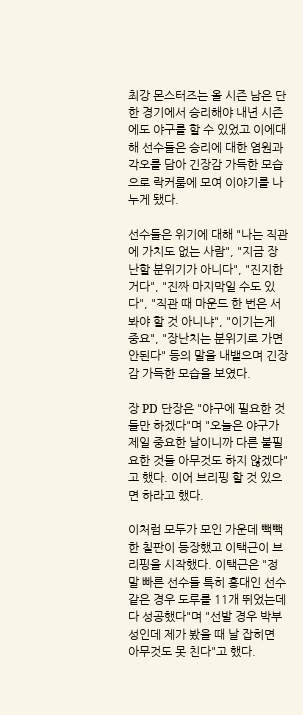최강 몬스터즈는 올 시즌 남은 단 한 경기에서 승리해야 내년 시즌에도 야구를 할 수 있었고 이에대해 선수들은 승리에 대한 염원과 각오를 담아 긴장감 가득한 모습으로 락커룸에 모여 이야기를 나누게 됐다.

선수들은 위기에 대해 "나는 직관에 가치도 없는 사람", "지금 장난할 분위기가 아니다", "진지한거다", "진짜 마지막일 수도 있다", "직관 때 마운드 한 번은 서봐야 할 것 아니냐", "이기는게 중요", "장난치는 분위기로 가면 안된다" 등의 말을 내뱉으며 긴장감 가득한 모습을 보였다.

장 PD 단장은 "야구에 필요한 것들만 하겠다"며 "오늘은 야구가 제일 중요한 날이니까 다른 불필요한 것들 아무것도 하지 않겠다"고 했다. 이어 브리핑 할 것 있으면 하라고 했다.

이처럼 모두가 모인 가운데 빽빽한 칠판이 등장했고 이택근이 브리핑을 시작했다. 이택근은 "정말 빠른 선수들 특히 홍대인 선수 같은 경우 도루를 11개 뛰었는데 다 성공했다"며 "선발 경우 박부성인데 제가 봤을 때 날 잡히면 아무것도 못 친다"고 했다.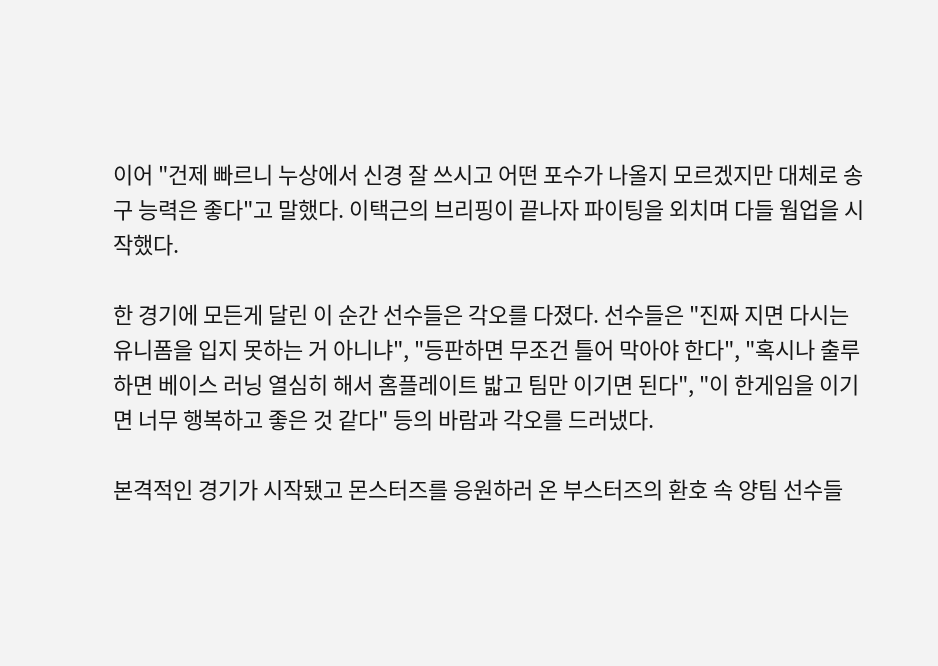이어 "건제 빠르니 누상에서 신경 잘 쓰시고 어떤 포수가 나올지 모르겠지만 대체로 송구 능력은 좋다"고 말했다. 이택근의 브리핑이 끝나자 파이팅을 외치며 다들 웜업을 시작했다.

한 경기에 모든게 달린 이 순간 선수들은 각오를 다졌다. 선수들은 "진짜 지면 다시는 유니폼을 입지 못하는 거 아니냐", "등판하면 무조건 틀어 막아야 한다", "혹시나 출루하면 베이스 러닝 열심히 해서 홈플레이트 밟고 팀만 이기면 된다", "이 한게임을 이기면 너무 행복하고 좋은 것 같다" 등의 바람과 각오를 드러냈다.

본격적인 경기가 시작됐고 몬스터즈를 응원하러 온 부스터즈의 환호 속 양팀 선수들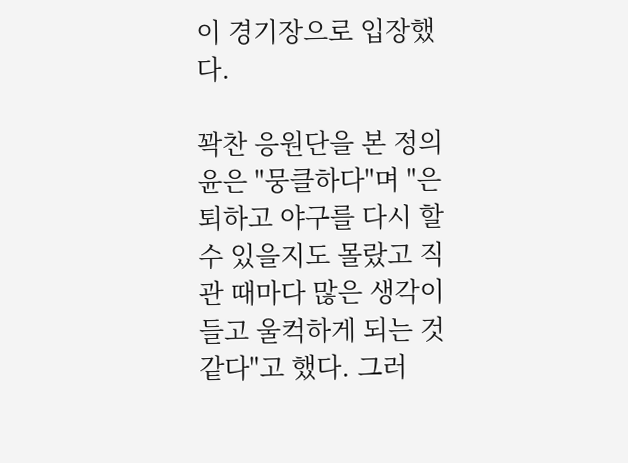이 경기장으로 입장했다.

꽉찬 응원단을 본 정의윤은 "뭉클하다"며 "은퇴하고 야구를 다시 할 수 있을지도 몰랐고 직관 때마다 많은 생각이 들고 울컥하게 되는 것 같다"고 했다. 그러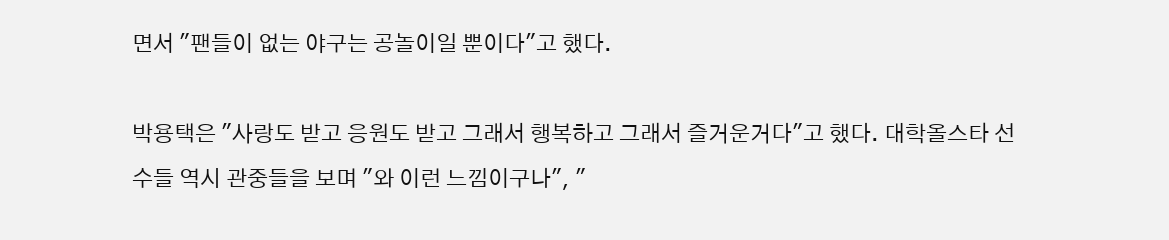면서 "팬들이 없는 야구는 공놀이일 뿐이다"고 했다.

박용택은 "사랑도 받고 응원도 받고 그래서 행복하고 그래서 즐거운거다"고 했다. 대학올스타 선수들 역시 관중들을 보며 "와 이런 느낌이구나", "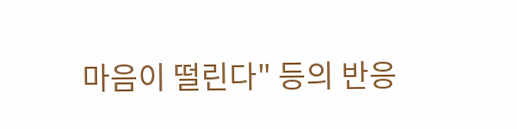마음이 떨린다" 등의 반응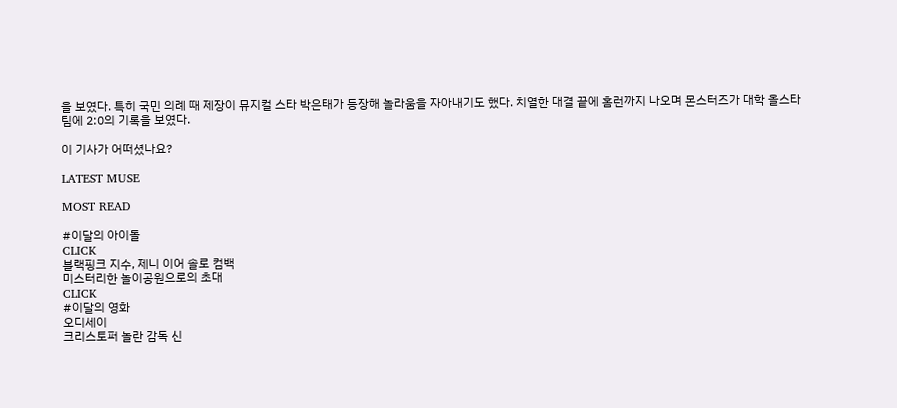을 보였다. 특히 국민 의례 때 제장이 뮤지컬 스타 박은태가 등장해 놀라움을 자아내기도 했다. 치열한 대결 끝에 홈런까지 나오며 몬스터즈가 대학 올스타 팀에 2:0의 기록을 보였다.

이 기사가 어떠셨나요?

LATEST MUSE

MOST READ

#이달의 아이돌
CLICK
블랙핑크 지수, 제니 이어 솔로 컴백
미스터리한 놀이공원으로의 초대
CLICK
#이달의 영화
오디세이
크리스토퍼 놀란 감독 신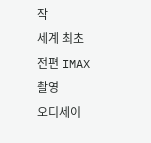작
세계 최초 전편 IMAX 촬영
오디세이